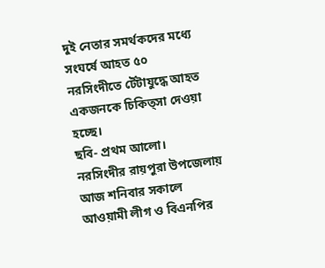দুই নেতার সমর্থকদের মধ্যে সংঘর্ষে আহত ৫০
নরসিংদীতে টেঁটাযুদ্ধে আহত একজনকে চিকিত্সা দেওয়া হচ্ছে।
ছবি- প্রথম আলো।
নরসিংদীর রায়পুরা উপজেলায় আজ শনিবার সকালে আওয়ামী লীগ ও বিএনপির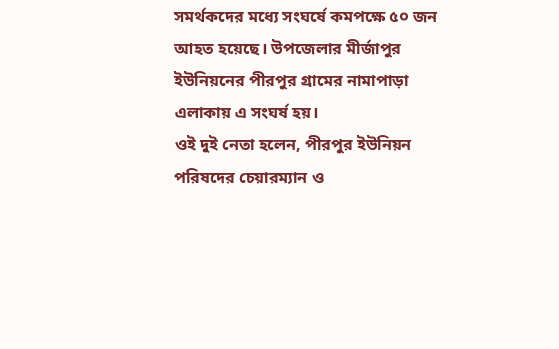সমর্থকদের মধ্যে সংঘর্ষে কমপক্ষে ৫০ জন আহত হয়েছে। উপজেলার মীর্জাপুর ইউনিয়নের পীরপুর গ্রামের নামাপাড়া এলাকায় এ সংঘর্ষ হয়।
ওই দুই নেতা হলেন, পীরপুর ইউনিয়ন পরিষদের চেয়ারম্যান ও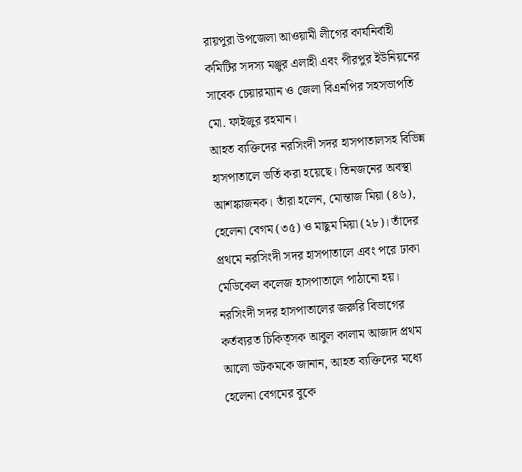রায়পুরা উপজেলা আওয়ামী লীগের কার্যনির্বাহী কমিটির সদস্য মঞ্জুর এলাহী এবং পীরপুর ইউনিয়নের সাবেক চেয়ারম্যান ও জেলা বিএনপির সহসভাপতি মো. ফাইজুর রহমান।
আহত ব্যক্তিদের নরসিংদী সদর হাসপাতালসহ বিভিন্ন হাসপাতালে ভর্তি করা হয়েছে। তিনজনের অবস্থা আশঙ্কাজনক। তাঁরা হলেন, মোন্তাজ মিয়া (৪৬), হেলেনা বেগম (৩৫) ও মাছুম মিয়া (২৮)। তাঁদের প্রথমে নরসিংদী সদর হাসপাতালে এবং পরে ঢাকা মেডিকেল কলেজ হাসপাতালে পাঠানো হয়।
নরসিংদী সদর হাসপাতালের জরুরি বিভাগের কর্তব্যরত চিকিত্সক আবুল কালাম আজাদ প্রথম আলো ডটকমকে জানান, আহত ব্যক্তিদের মধ্যে হেলেনা বেগমের বুকে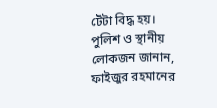টেঁটা বিদ্ধ হয়।
পুলিশ ও স্থানীয় লোকজন জানান, ফাইজুর রহমানের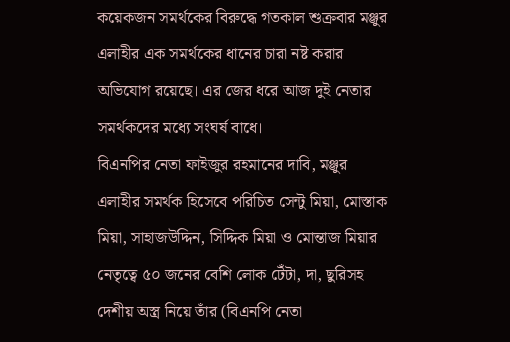কয়েকজন সমর্থকের বিরুদ্ধে গতকাল শুক্রবার মঞ্জুর এলাহীর এক সমর্থকের ধানের চারা নষ্ট করার অভিযোগ রয়েছে। এর জের ধরে আজ দুই নেতার সমর্থকদের মধ্যে সংঘর্ষ বাধে।
বিএনপির নেতা ফাইজুর রহমানের দাবি, মঞ্জুর এলাহীর সমর্থক হিসেবে পরিচিত সেন্টু মিয়া, মোস্তাক মিয়া, সাহাজউদ্দিন, সিদ্দিক মিয়া ও মোন্তাজ মিয়ার নেতৃত্বে ৫০ জনের বেশি লোক টেঁটা, দা, ছুরিসহ দেশীয় অস্ত্র নিয়ে তাঁর (বিএনপি নেতা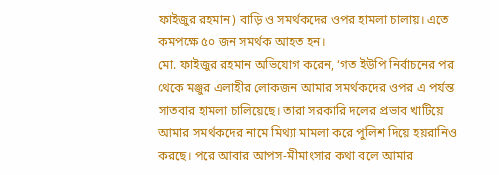ফাইজুর রহমান) বাড়ি ও সমর্থকদের ওপর হামলা চালায়। এতে কমপক্ষে ৫০ জন সমর্থক আহত হন।
মো. ফাইজুর রহমান অভিযোগ করেন, ‘গত ইউপি নির্বাচনের পর থেকে মঞ্জুর এলাহীর লোকজন আমার সমর্থকদের ওপর এ পর্যন্ত সাতবার হামলা চালিয়েছে। তারা সরকারি দলের প্রভাব খাটিয়ে আমার সমর্থকদের নামে মিথ্যা মামলা করে পুলিশ দিয়ে হয়রানিও করছে। পরে আবার আপস-মীমাংসার কথা বলে আমার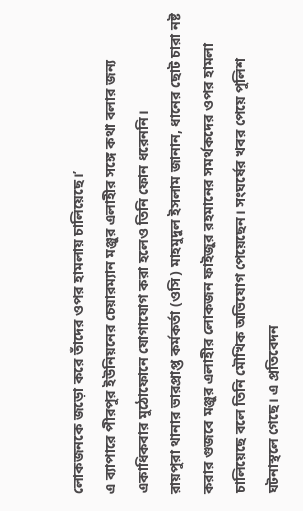লোকজনকে জড়ো করে তাঁদের ওপর হামলায় চালিয়েছে।’
এ ব্যাপারে পীরপুর ইউনিয়নের চেয়ারম্যান মঞ্জুর এলাহীর সঙ্গে কথা বলার জন্য একাধিকবার মুঠোফোনে যোগাযোগ করা হলেও তিনি ফোন ধরেননি।
রায়পুরা থানার ভারপ্রাপ্ত কর্মকর্তা (ওসি) মাহমুদুল ইসলাম জানান, ধানের ছোট চারা নষ্ট করার গুজবে মঞ্জুর এলাহীর লোকজন ফাইজুর রহমানের সমর্থকদের ওপর হামলা চালিয়েছে বলে তিনি মৌখিক অভিযোগ পেয়েছেন। সংঘর্ষের খবর পেয়ে পুলিশ ঘটনাস্থলে গেছে। এ প্রতিবেদন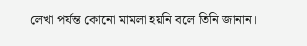লেখা পর্যন্ত কোনো মামলা হয়নি বলে তিনি জানান।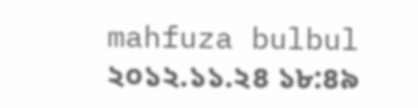mahfuza bulbul
২০১২.১১.২৪ ১৮:৪৯